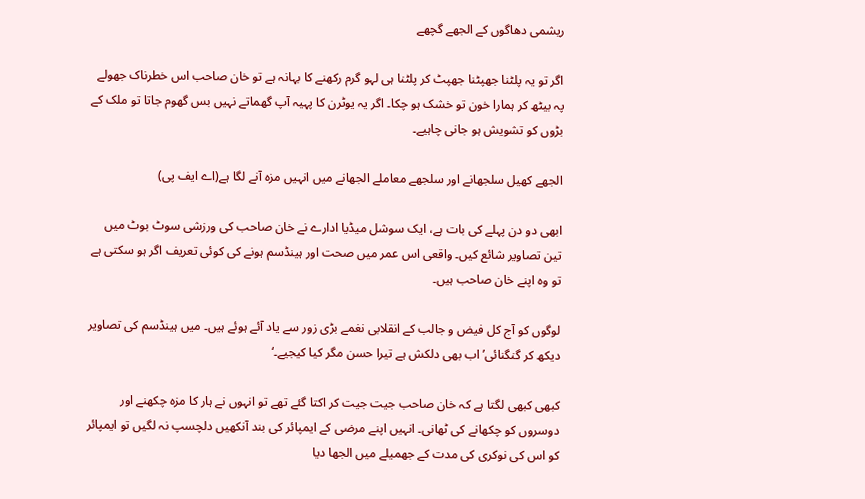ریشمی دھاگوں کے الجھے گچھے

اگر تو یہ پلٹنا جھپٹنا جھپٹ کر پلٹنا ہی لہو گرم رکھنے کا بہانہ ہے تو خان صاحب اس خطرناک جھولے پہ بیٹھ کر ہمارا خون تو خشک ہو چکا۔ اگر یہ یوٹرن کا پہیہ آپ گھماتے نہیں بس گھوم جاتا تو ملک کے بڑوں کو تشویش ہو جانی چاہیے۔

الجھے کھیل سلجھانے اور سلجھے معاملے الجھانے میں انہیں مزہ آنے لگا ہے(اے ایف پی)

ابھی دو دن پہلے کی بات ہے، ایک سوشل میڈیا ادارے نے خان صاحب کی ورزشی سوٹ بوٹ میں تین تصاویر شائع کیں۔ واقعی اس عمر میں صحت اور ہینڈسم ہونے کی کوئی تعریف اگر ہو سکتی ہے تو وہ اپنے خان صاحب ہیں۔

لوگوں کو آج کل فیض و جالب کے انقلابی نغمے بڑی زور سے یاد آئے ہوئے ہیں۔ میں ہینڈسم کی تصاویر دیکھ کر گنگنائی’اب بھی دلکش ہے تیرا حسن مگر کیا کیجیے۔‘

کبھی کبھی لگتا ہے کہ خان صاحب جیت جیت کر اکتا گئے تھے تو انہوں نے ہار کا مزہ چکھنے اور دوسروں کو چکھانے کی ٹھانی۔ انہیں اپنے مرضی کے ایمپائر کی بند آنکھیں دلچسپ نہ لگیں تو ایمپائر کو اس کی نوکری کی مدت کے جھمیلے میں الجھا دیا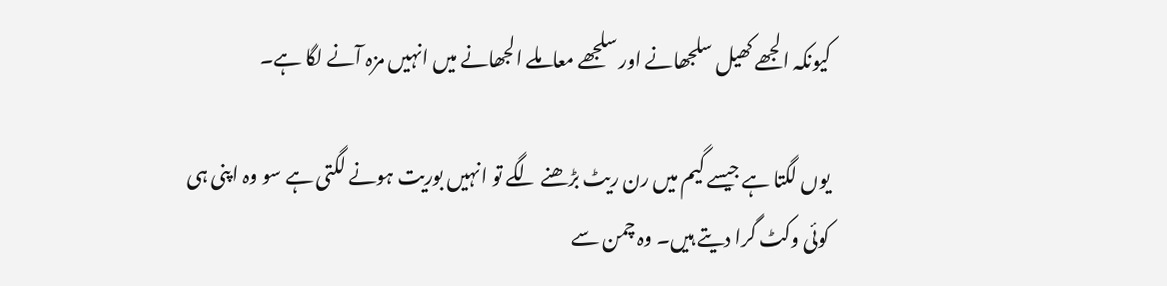کیونکہ الجھے کھیل سلجھانے اور سلجھے معاملے الجھانے میں انہیں مزہ آنے لگا ہے۔

یوں لگتا ہے جیسے گیم میں رن ریٹ بڑھنے لگے تو انہیں بوریت ہونے لگتی ہے سو وہ اپنی ہی کوئی وکٹ گرا دیتے ہیں۔ وہ چمن سے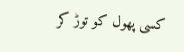کسی پھول کو توڑ کر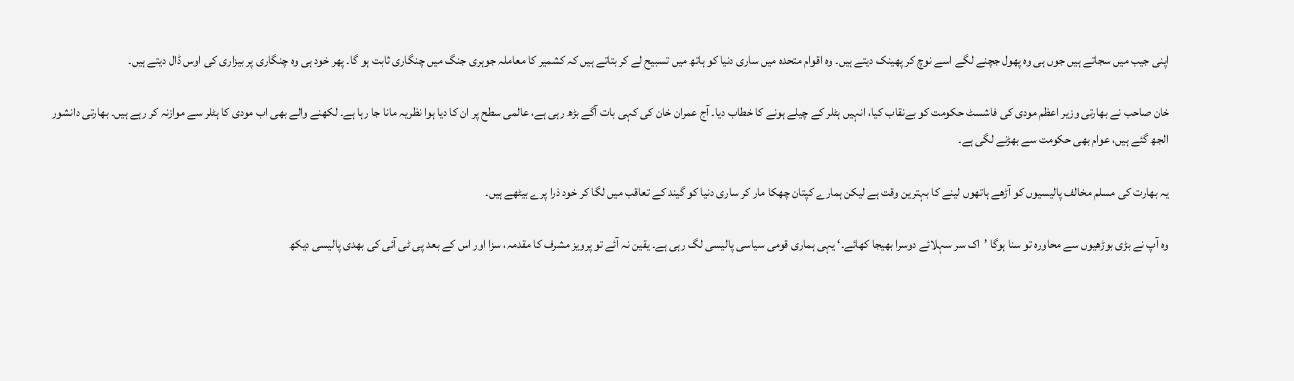اپنی جیب میں سجاتے ہیں جوں ہی وہ پھول جچنے لگے اسے نوچ کر پھینک دیتے ہیں۔ وہ اقوام متحدہ میں ساری دنیا کو ہاتھ میں تسبیح لے کر بتاتے ہیں کہ کشمیر کا معاملہ جوہری جنگ میں چنگاری ثابت ہو گا۔ پھر خود ہی وہ چنگاری پر بیزاری کی اوس ڈال دیتے ہیں۔

خان صاحب نے بھارتی وزیر اعظم مودی کی فاشسٹ حکومت کو بےنقاب کیا، انہیں ہٹلر کے چیلے ہونے کا خطاب دیا۔ آج عمران خان کی کہی بات آگے بڑھ رہی ہے، عالمی سطح پر ان کا دیا ہوا نظریہ مانا جا رہا ہے۔ لکھنے والے بھی اب مودی کا ہٹلر سے موازنہ کر رہے ہیں۔ بھارتی دانشور الجھ گئے ہیں، عوام بھی حکومت سے بھڑنے لگی ہے۔

یہ بھارت کی مسلم مخالف پالیسیوں کو آڑھے ہاتھوں لینے کا بہترین وقت ہے لیکن ہمارے کپتان چھکا مار کر ساری دنیا کو گیند کے تعاقب میں لگا کر خود ذرا پرے بیٹھے ہیں۔

وہ آپ نے بڑی بوڑھیوں سے محاورہ تو سنا ہوگا ’اک سر سہلائے دوسرا بھیجا کھائے۔‘ یہی ہماری قومی سیاسی پالیسی لگ رہی ہے۔ یقین نہ آئے تو پرویز مشرف کا مقدمہ، سزا اور اس کے بعد پی ٹی آئی کی بھدی پالیسی دیکھ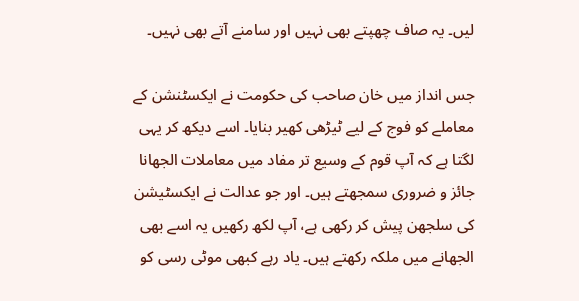لیں۔ یہ صاف چھپتے بھی نہیں اور سامنے آتے بھی نہیں۔

جس انداز میں خان صاحب کی حکومت نے ایکسٹنشن کے معاملے کو فوج کے لیے ٹیڑھی کھیر بنایا۔ اسے دیکھ کر یہی لگتا ہے کہ آپ قوم کے وسیع تر مفاد میں معاملات الجھانا جائز و ضروری سمجھتے ہیں۔ اور جو عدالت نے ایکسٹیشن کی سلجھن پیش کر رکھی ہے، آپ لکھ رکھیں یہ اسے بھی الجھانے میں ملکہ رکھتے ہیں۔ یاد رہے کبھی موٹی رسی کو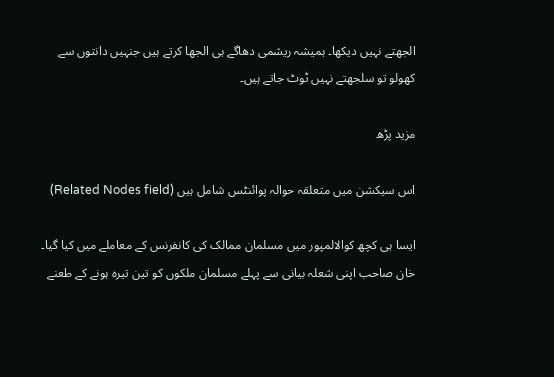الجھتے نہیں دیکھا۔ ہمیشہ ریشمی دھاگے ہی الجھا کرتے ہیں جنہیں دانتوں سے کھولو تو سلجھتے نہیں ٹوٹ جاتے ہیں۔

مزید پڑھ

اس سیکشن میں متعلقہ حوالہ پوائنٹس شامل ہیں (Related Nodes field)

ایسا ہی کچھ کوالالمپور میں مسلمان ممالک کی کانفرنس کے معاملے میں کیا گیا۔ خان صاحب اپنی شعلہ بیانی سے پہلے مسلمان ملکوں کو تین تیرہ ہونے کے طعنے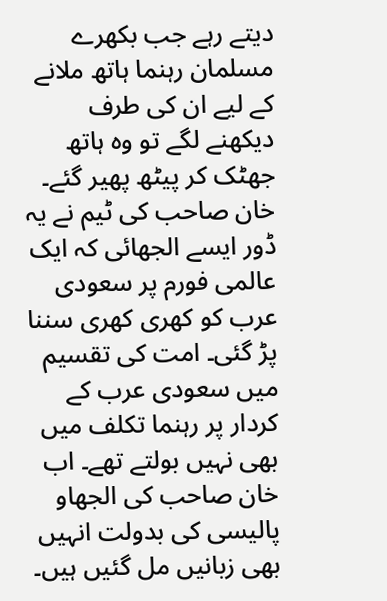دیتے رہے جب بکھرے مسلمان رہنما ہاتھ ملانے کے لیے ان کی طرف دیکھنے لگے تو وہ ہاتھ جھٹک کر پیٹھ پھیر گئے۔ خان صاحب کی ٹیم نے یہ ڈور ایسے الجھائی کہ ایک عالمی فورم پر سعودی عرب کو کھری کھری سننا پڑ گئی۔ امت کی تقسیم میں سعودی عرب کے کردار پر رہنما تکلف میں بھی نہیں بولتے تھے۔ اب خان صاحب کی الجھاو پالیسی کی بدولت انہیں بھی زبانیں مل گئیں ہیں۔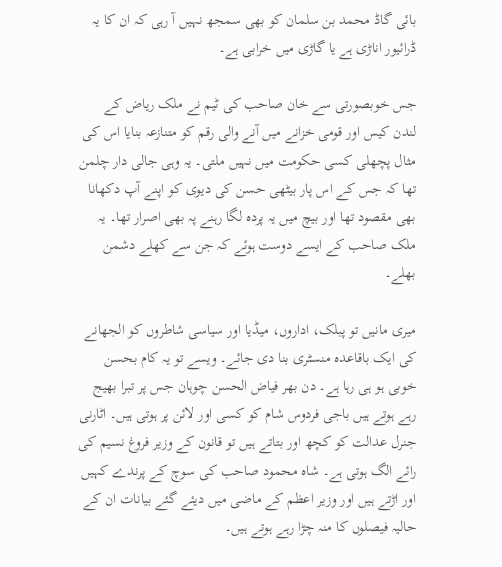بائی گاڈ محمد بن سلمان کو بھی سمجھ نہیں آ رہی کہ ان کا یہ ڈرائیور اناڑی ہے یا گاڑی میں خرابی ہے۔

جس خوبصورتی سے خان صاحب کی ٹیم نے ملک ریاض کے لندن کیس اور قومی خزانے میں آنے والی رقم کو متنازعہ بنایا اس کی مثال پچھلی کسی حکومت میں نہیں ملتی۔ یہ وہی جالی دار چلمن تھا کہ جس کے اس پار بیٹھی حسن کی دیوی کو اپنے آپ دکھانا بھی مقصود تھا اور بیچ میں یہ پردہ لگا رہنے پہ بھی اصرار تھا۔ یہ  ملک صاحب کے ایسے دوست ہوئے کہ جن سے کھلے دشمن بھلے۔

میری مانیں تو پبلک، اداروں، میڈیا اور سیاسی شاطروں کو الجھانے کی ایک باقاعدہ منسٹری بنا دی جائے۔ ویسے تو یہ کام بحسن خوبی ہو ہی رہا ہے۔ دن بھر فیاض الحسن چوہان جس پر تبرا بھیج رہے ہوتے ہیں باجی فردوس شام کو کسی اور لائن پر ہوتی ہیں۔ اٹارنی جنرل عدالت کو کچھ اور بتاتے ہیں تو قانون کے وزیر فروغ نسیم کی رائے الگ ہوتی ہے۔ شاہ محمود صاحب کی سوچ کے پرندے کہیں اور اڑتے ہیں اور وزیر اعظم کے ماضی میں دیئے گئے بیانات ان کے حالیہ فیصلوں کا منہ چڑا رہے ہوتے ہیں۔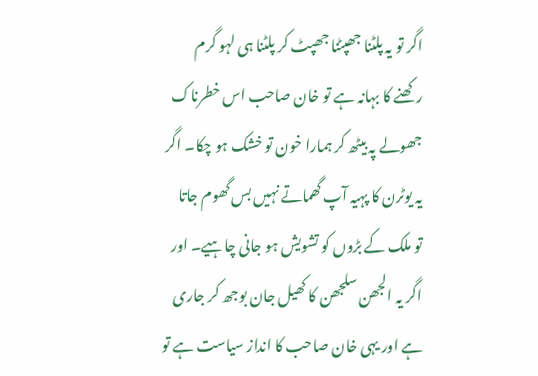اگر تو یہ پلٹنا جھپٹنا جھپٹ کر پلٹنا ہی لہو گرم رکھنے کا بہانہ ہے تو خان صاحب اس خطرناک جھولے پہ بیٹھ کر ہمارا خون تو خشک ہو چکا۔ اگر یہ یوٹرن کا پہیہ آپ گھماتے نہیں بس گھوم جاتا تو ملک کے بڑوں کو تشویش ہو جانی چاہیے۔ اور اگر یہ الجھن سلجھن کا کھیل جان بوجھ کر جاری ہے اور یہی خان صاحب کا انداز سیاست ہے تو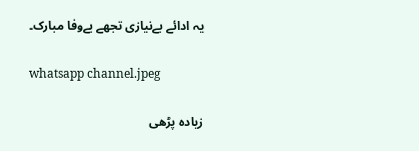یہ ادائے بےنیازی تجھے بےوفا مبارک۔

whatsapp channel.jpeg

زیادہ پڑھی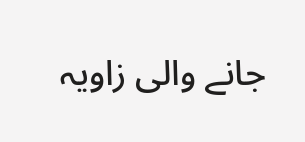جانے والی زاویہ